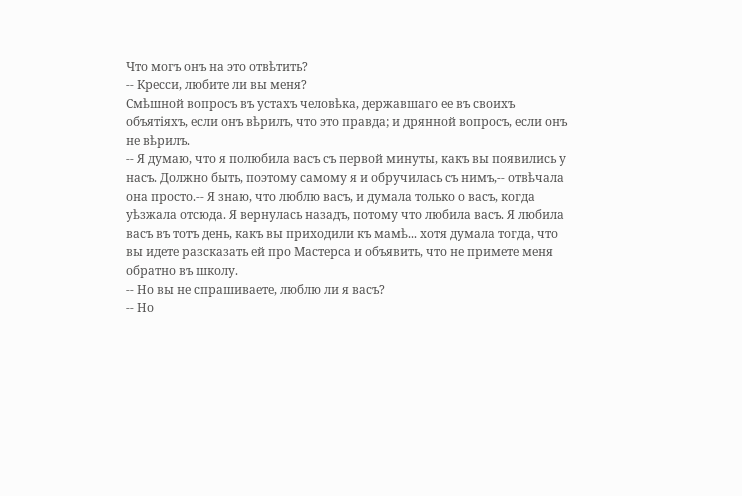Что могъ онъ на это отвѣтить?
-- Кресси, любите ли вы меня?
Смѣшной вопросъ въ устахъ человѣка, державшаго ее въ своихъ объятіяхъ, если онъ вѣрилъ, что это правда; и дрянной вопросъ, если онъ не вѣрилъ.
-- Я думаю, что я полюбила васъ съ первой минуты, какъ вы появились у насъ. Должно быть, поэтому самому я и обручилась съ нимъ,-- отвѣчала она просто.-- Я знаю, что люблю васъ, и думала только о васъ, когда уѣзжала отсюда. Я вернулась назадъ, потому что любила васъ. Я любила васъ въ тотъ день, какъ вы приходили къ мамѣ... хотя думала тогда, что вы идете разсказать ей про Мастерса и объявить, что не примете меня обратно въ школу.
-- Но вы не спрашиваете, люблю ли я васъ?
-- Но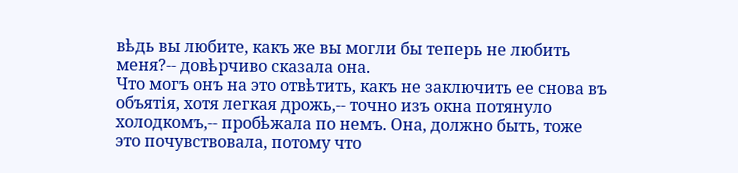вѣдь вы любите, какъ же вы могли бы теперь не любить меня?-- довѣрчиво сказала она.
Что могъ онъ на это отвѣтить, какъ не заключить ее снова въ объятія, хотя легкая дрожь,-- точно изъ окна потянуло холодкомъ,-- пробѣжала по немъ. Она, должно быть, тоже это почувствовала, потому что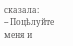сказала:
-- Поцѣлуйте меня и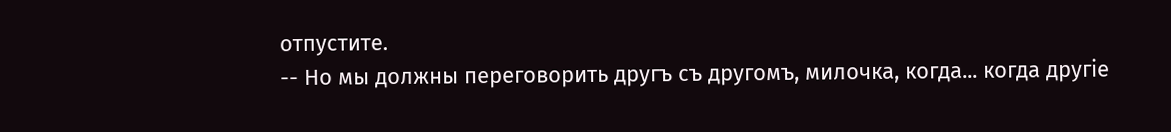отпустите.
-- Но мы должны переговорить другъ съ другомъ, милочка, когда... когда другіе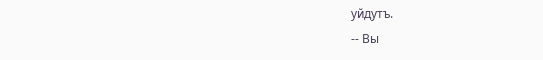уйдутъ.
-- Вы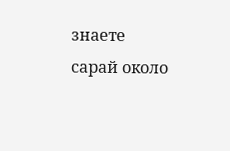знаете сарай около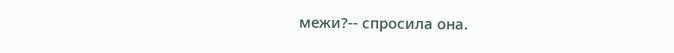межи?-- спросила она.